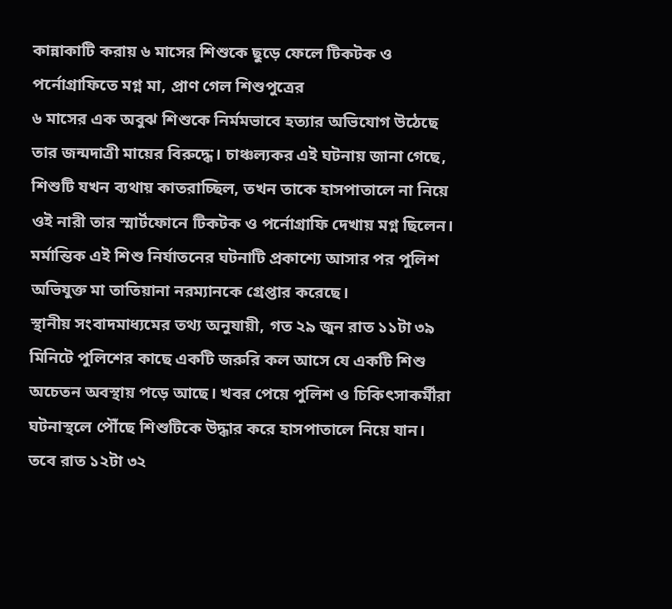কান্নাকাটি করায় ৬ মাসের শিশুকে ছুড়ে ফেলে টিকটক ও পর্নোগ্রাফিতে মগ্ন মা, প্রাণ গেল শিশুপুত্রের
৬ মাসের এক অবুঝ শিশুকে নির্মমভাবে হত্যার অভিযোগ উঠেছে তার জন্মদাত্রী মায়ের বিরুদ্ধে। চাঞ্চল্যকর এই ঘটনায় জানা গেছে, শিশুটি যখন ব্যথায় কাতরাচ্ছিল, তখন তাকে হাসপাতালে না নিয়ে ওই নারী তার স্মার্টফোনে টিকটক ও পর্নোগ্রাফি দেখায় মগ্ন ছিলেন। মর্মান্তিক এই শিশু নির্যাতনের ঘটনাটি প্রকাশ্যে আসার পর পুলিশ অভিযুক্ত মা তাতিয়ানা নরম্যানকে গ্রেপ্তার করেছে।
স্থানীয় সংবাদমাধ্যমের তথ্য অনুযায়ী, গত ২৯ জুন রাত ১১টা ৩৯ মিনিটে পুলিশের কাছে একটি জরুরি কল আসে যে একটি শিশু অচেতন অবস্থায় পড়ে আছে। খবর পেয়ে পুলিশ ও চিকিৎসাকর্মীরা ঘটনাস্থলে পৌঁছে শিশুটিকে উদ্ধার করে হাসপাতালে নিয়ে যান। তবে রাত ১২টা ৩২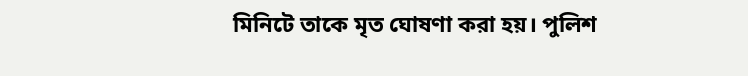মিনিটে তাকে মৃত ঘোষণা করা হয়। পুলিশ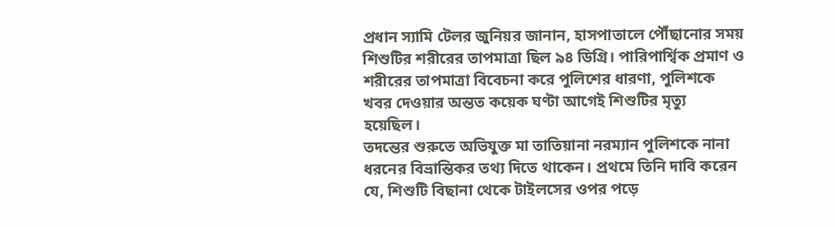প্রধান স্যামি টেলর জুনিয়র জানান, হাসপাতালে পৌঁছানোর সময় শিশুটির শরীরের তাপমাত্রা ছিল ৯৪ ডিগ্রি। পারিপার্শ্বিক প্রমাণ ও শরীরের তাপমাত্রা বিবেচনা করে পুলিশের ধারণা, পুলিশকে খবর দেওয়ার অন্তত কয়েক ঘণ্টা আগেই শিশুটির মৃত্যু হয়েছিল।
তদন্তের শুরুতে অভিযুক্ত মা তাতিয়ানা নরম্যান পুলিশকে নানা ধরনের বিভ্রান্তিকর তথ্য দিতে থাকেন। প্রথমে তিনি দাবি করেন যে, শিশুটি বিছানা থেকে টাইলসের ওপর পড়ে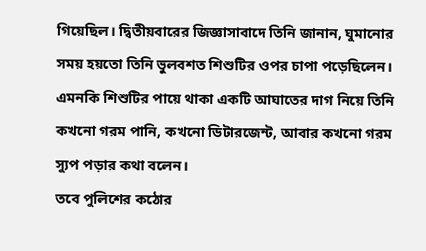গিয়েছিল। দ্বিতীয়বারের জিজ্ঞাসাবাদে তিনি জানান, ঘুমানোর সময় হয়তো তিনি ভুলবশত শিশুটির ওপর চাপা পড়েছিলেন। এমনকি শিশুটির পায়ে থাকা একটি আঘাতের দাগ নিয়ে তিনি কখনো গরম পানি, কখনো ডিটারজেন্ট, আবার কখনো গরম স্যুপ পড়ার কথা বলেন।
তবে পুলিশের কঠোর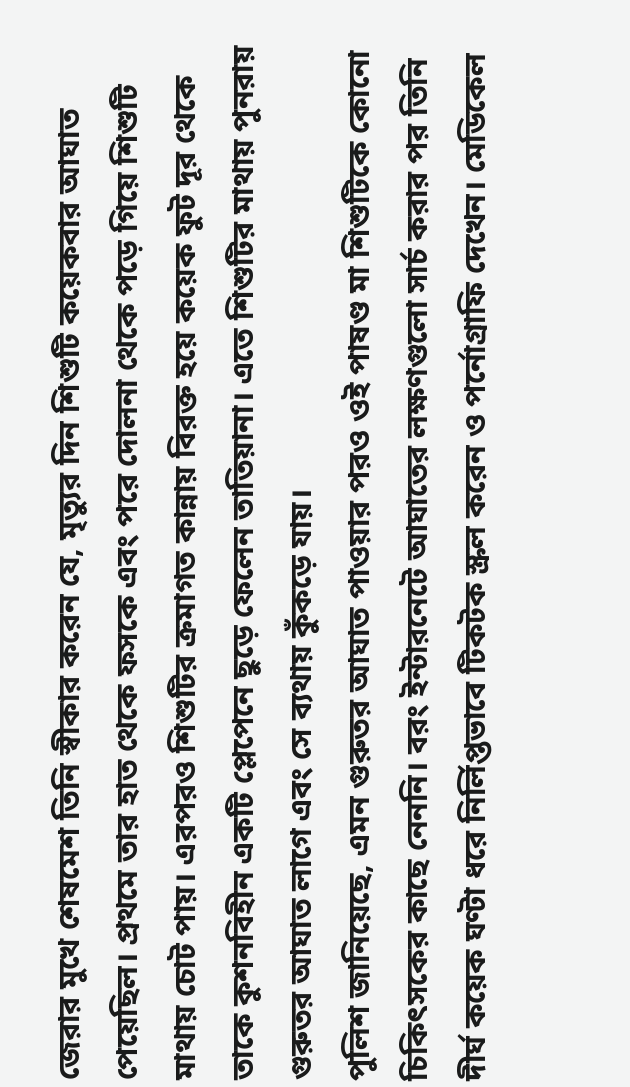জেরার মুখে শেষমেশ তিনি স্বীকার করেন যে, মৃত্যুর দিন শিশুটি কয়েকবার আঘাত পেয়েছিল। প্রথমে তার হাত থেকে ফসকে এবং পরে দোলনা থেকে পড়ে গিয়ে শিশুটি মাথায় চোট পায়। এরপরও শিশুটির ক্রমাগত কান্নায় বিরক্ত হয়ে কয়েক ফুট দূর থেকে তাকে কুশনবিহীন একটি প্লেপেনে ছুড়ে ফেলেন তাতিয়ানা। এতে শিশুটির মাথায় পুনরায় গুরুতর আঘাত লাগে এবং সে ব্যথায় কুঁকড়ে যায়।
পুলিশ জানিয়েছে, এমন গুরুতর আঘাত পাওয়ার পরও ওই পাষণ্ড মা শিশুটিকে কোনো চিকিৎসকের কাছে নেননি। বরং ইন্টারনেটে আঘাতের লক্ষণগুলো সার্চ করার পর তিনি দীর্ঘ কয়েক ঘণ্টা ধরে নির্লিপ্তভাবে টিকটক স্ক্রল করেন ও পর্নোগ্রাফি দেখেন। মেডিকেল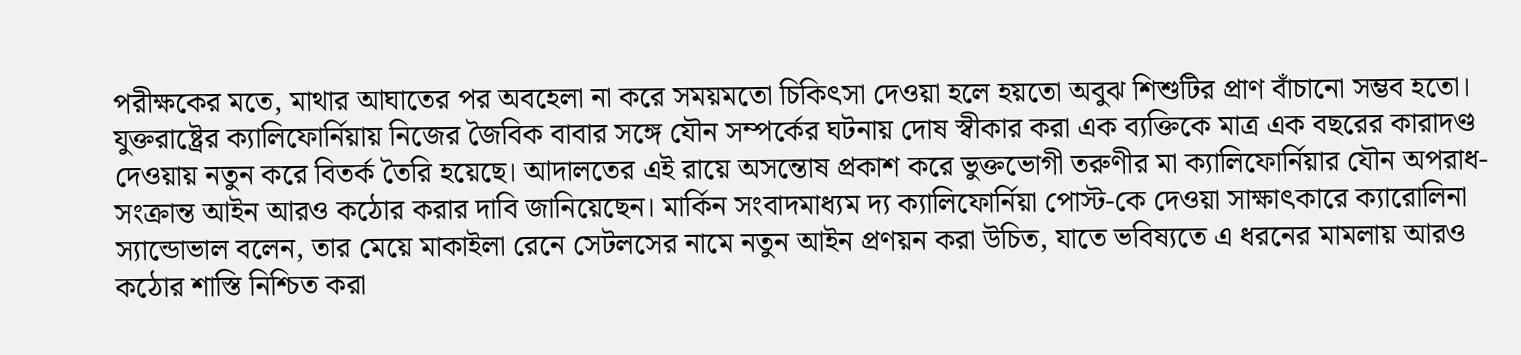পরীক্ষকের মতে, মাথার আঘাতের পর অবহেলা না করে সময়মতো চিকিৎসা দেওয়া হলে হয়তো অবুঝ শিশুটির প্রাণ বাঁচানো সম্ভব হতো।
যুক্তরাষ্ট্রের ক্যালিফোর্নিয়ায় নিজের জৈবিক বাবার সঙ্গে যৌন সম্পর্কের ঘটনায় দোষ স্বীকার করা এক ব্যক্তিকে মাত্র এক বছরের কারাদণ্ড দেওয়ায় নতুন করে বিতর্ক তৈরি হয়েছে। আদালতের এই রায়ে অসন্তোষ প্রকাশ করে ভুক্তভোগী তরুণীর মা ক্যালিফোর্নিয়ার যৌন অপরাধ-সংক্রান্ত আইন আরও কঠোর করার দাবি জানিয়েছেন। মার্কিন সংবাদমাধ্যম দ্য ক্যালিফোর্নিয়া পোস্ট-কে দেওয়া সাক্ষাৎকারে ক্যারোলিনা স্যান্ডোভাল বলেন, তার মেয়ে মাকাইলা রেনে সেটলসের নামে নতুন আইন প্রণয়ন করা উচিত, যাতে ভবিষ্যতে এ ধরনের মামলায় আরও কঠোর শাস্তি নিশ্চিত করা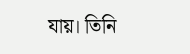যায়। তিনি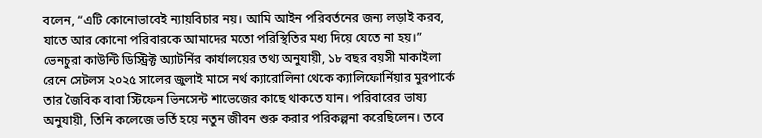বলেন, “এটি কোনোভাবেই ন্যায়বিচার নয়। আমি আইন পরিবর্তনের জন্য লড়াই করব, যাতে আর কোনো পরিবারকে আমাদের মতো পরিস্থিতির মধ্য দিয়ে যেতে না হয়।” ভেনচুরা কাউন্টি ডিস্ট্রিক্ট অ্যাটর্নির কার্যালয়ের তথ্য অনুযায়ী, ১৮ বছর বয়সী মাকাইলা রেনে সেটলস ২০২৫ সালের জুলাই মাসে নর্থ ক্যারোলিনা থেকে ক্যালিফোর্নিয়ার মুরপার্কে তার জৈবিক বাবা স্টিফেন ভিনসেন্ট শাভেজের কাছে থাকতে যান। পরিবারের ভাষ্য অনুযায়ী, তিনি কলেজে ভর্তি হয়ে নতুন জীবন শুরু করার পরিকল্পনা করেছিলেন। তবে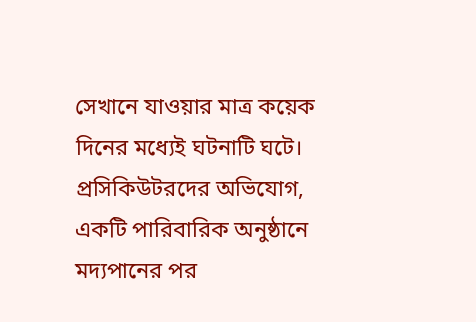সেখানে যাওয়ার মাত্র কয়েক দিনের মধ্যেই ঘটনাটি ঘটে। প্রসিকিউটরদের অভিযোগ, একটি পারিবারিক অনুষ্ঠানে মদ্যপানের পর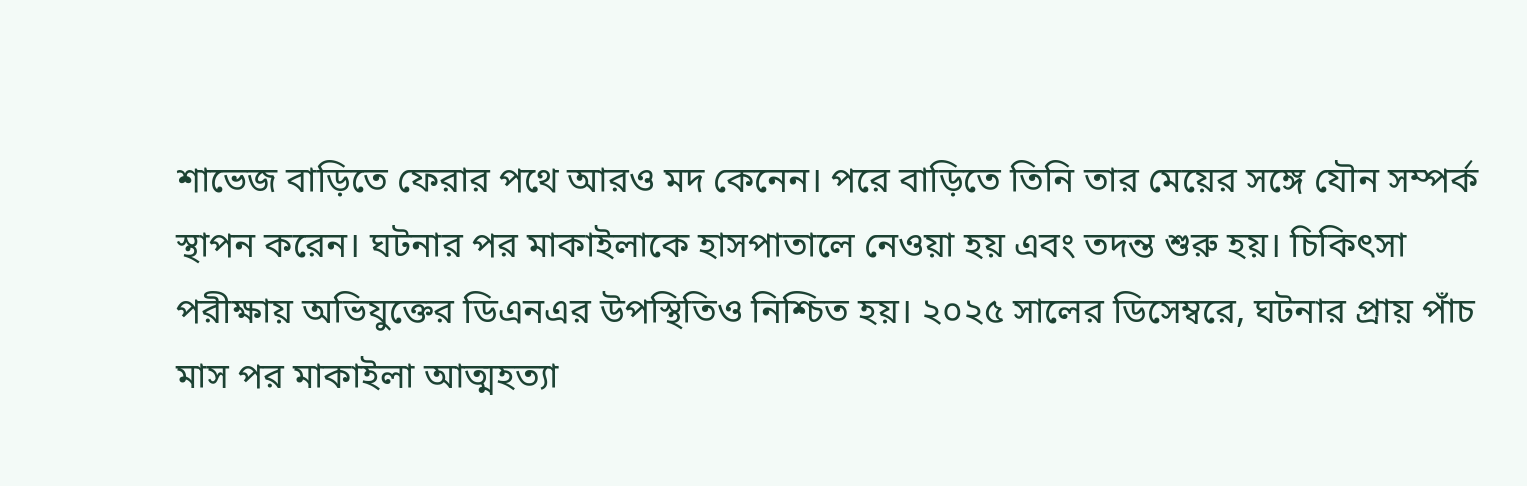শাভেজ বাড়িতে ফেরার পথে আরও মদ কেনেন। পরে বাড়িতে তিনি তার মেয়ের সঙ্গে যৌন সম্পর্ক স্থাপন করেন। ঘটনার পর মাকাইলাকে হাসপাতালে নেওয়া হয় এবং তদন্ত শুরু হয়। চিকিৎসা পরীক্ষায় অভিযুক্তের ডিএনএর উপস্থিতিও নিশ্চিত হয়। ২০২৫ সালের ডিসেম্বরে, ঘটনার প্রায় পাঁচ মাস পর মাকাইলা আত্মহত্যা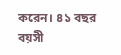করেন। ৪১ বছর বয়সী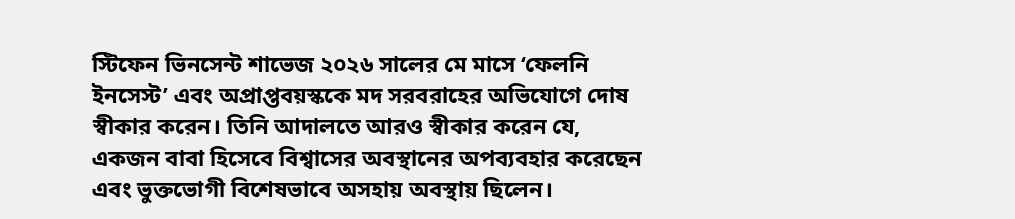স্টিফেন ভিনসেন্ট শাভেজ ২০২৬ সালের মে মাসে ‘ফেলনি ইনসেস্ট’ এবং অপ্রাপ্তবয়স্ককে মদ সরবরাহের অভিযোগে দোষ স্বীকার করেন। তিনি আদালতে আরও স্বীকার করেন যে, একজন বাবা হিসেবে বিশ্বাসের অবস্থানের অপব্যবহার করেছেন এবং ভুক্তভোগী বিশেষভাবে অসহায় অবস্থায় ছিলেন।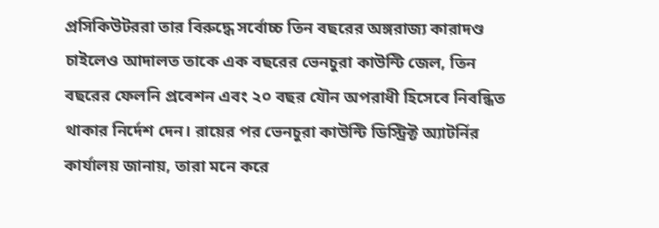প্রসিকিউটররা তার বিরুদ্ধে সর্বোচ্চ তিন বছরের অঙ্গরাজ্য কারাদণ্ড চাইলেও আদালত তাকে এক বছরের ভেনচুরা কাউন্টি জেল, তিন বছরের ফেলনি প্রবেশন এবং ২০ বছর যৌন অপরাধী হিসেবে নিবন্ধিত থাকার নির্দেশ দেন। রায়ের পর ভেনচুরা কাউন্টি ডিস্ট্রিক্ট অ্যাটর্নির কার্যালয় জানায়, তারা মনে করে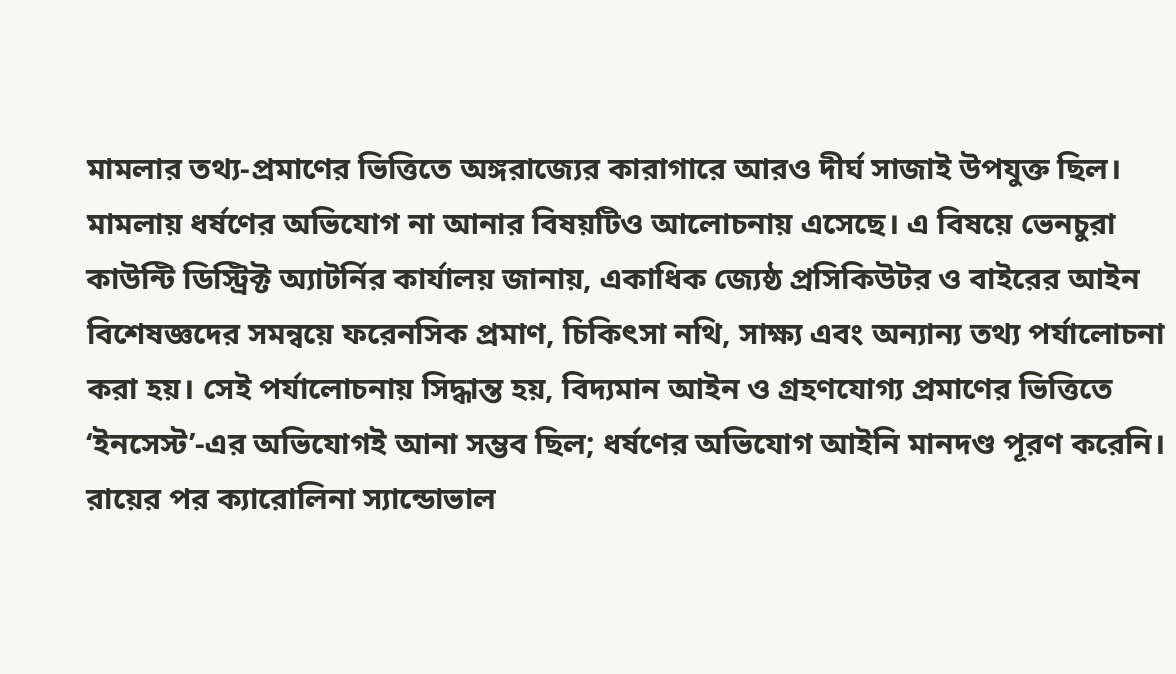মামলার তথ্য-প্রমাণের ভিত্তিতে অঙ্গরাজ্যের কারাগারে আরও দীর্ঘ সাজাই উপযুক্ত ছিল। মামলায় ধর্ষণের অভিযোগ না আনার বিষয়টিও আলোচনায় এসেছে। এ বিষয়ে ভেনচুরা কাউন্টি ডিস্ট্রিক্ট অ্যাটর্নির কার্যালয় জানায়, একাধিক জ্যেষ্ঠ প্রসিকিউটর ও বাইরের আইন বিশেষজ্ঞদের সমন্বয়ে ফরেনসিক প্রমাণ, চিকিৎসা নথি, সাক্ষ্য এবং অন্যান্য তথ্য পর্যালোচনা করা হয়। সেই পর্যালোচনায় সিদ্ধান্ত হয়, বিদ্যমান আইন ও গ্রহণযোগ্য প্রমাণের ভিত্তিতে ‘ইনসেস্ট’-এর অভিযোগই আনা সম্ভব ছিল; ধর্ষণের অভিযোগ আইনি মানদণ্ড পূরণ করেনি। রায়ের পর ক্যারোলিনা স্যান্ডোভাল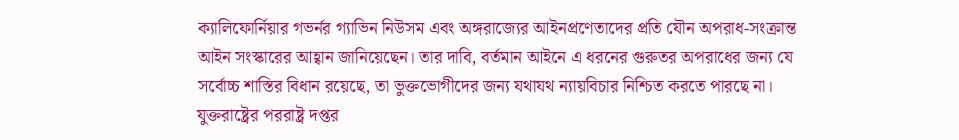ক্যালিফোর্নিয়ার গভর্নর গ্যাভিন নিউসম এবং অঙ্গরাজ্যের আইনপ্রণেতাদের প্রতি যৌন অপরাধ-সংক্রান্ত আইন সংস্কারের আহ্বান জানিয়েছেন। তার দাবি, বর্তমান আইনে এ ধরনের গুরুতর অপরাধের জন্য যে সর্বোচ্চ শাস্তির বিধান রয়েছে, তা ভুক্তভোগীদের জন্য যথাযথ ন্যায়বিচার নিশ্চিত করতে পারছে না।
যুক্তরাষ্ট্রের পররাষ্ট্র দপ্তর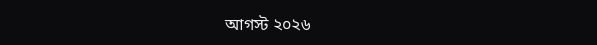আগস্ট ২০২৬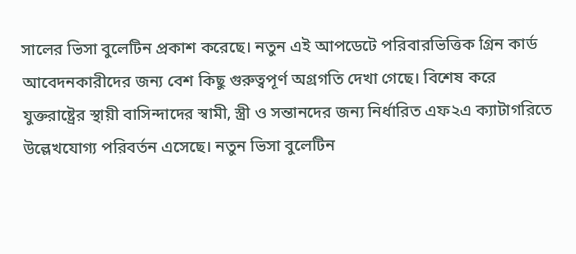সালের ভিসা বুলেটিন প্রকাশ করেছে। নতুন এই আপডেটে পরিবারভিত্তিক গ্রিন কার্ড আবেদনকারীদের জন্য বেশ কিছু গুরুত্বপূর্ণ অগ্রগতি দেখা গেছে। বিশেষ করে যুক্তরাষ্ট্রের স্থায়ী বাসিন্দাদের স্বামী, স্ত্রী ও সন্তানদের জন্য নির্ধারিত এফ২এ ক্যাটাগরিতে উল্লেখযোগ্য পরিবর্তন এসেছে। নতুন ভিসা বুলেটিন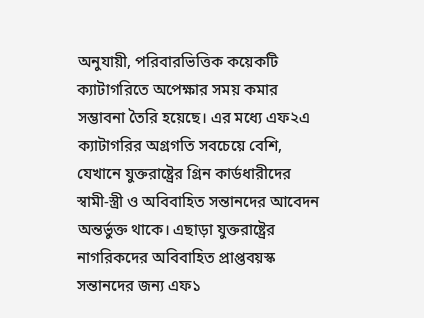অনুযায়ী, পরিবারভিত্তিক কয়েকটি ক্যাটাগরিতে অপেক্ষার সময় কমার সম্ভাবনা তৈরি হয়েছে। এর মধ্যে এফ২এ ক্যাটাগরির অগ্রগতি সবচেয়ে বেশি, যেখানে যুক্তরাষ্ট্রের গ্রিন কার্ডধারীদের স্বামী-স্ত্রী ও অবিবাহিত সন্তানদের আবেদন অন্তর্ভুক্ত থাকে। এছাড়া যুক্তরাষ্ট্রের নাগরিকদের অবিবাহিত প্রাপ্তবয়স্ক সন্তানদের জন্য এফ১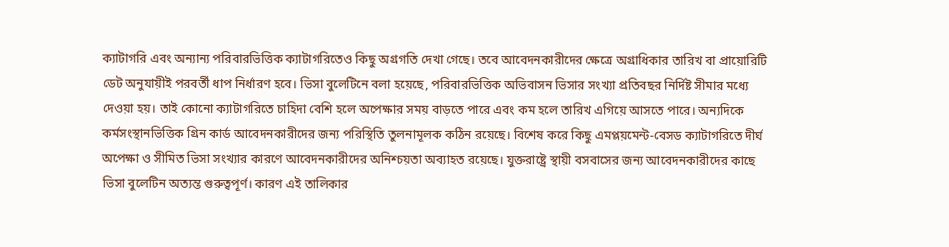ক্যাটাগরি এবং অন্যান্য পরিবারভিত্তিক ক্যাটাগরিতেও কিছু অগ্রগতি দেখা গেছে। তবে আবেদনকারীদের ক্ষেত্রে অগ্রাধিকার তারিখ বা প্রায়োরিটি ডেট অনুযায়ীই পরবর্তী ধাপ নির্ধারণ হবে। ভিসা বুলেটিনে বলা হয়েছে, পরিবারভিত্তিক অভিবাসন ভিসার সংখ্যা প্রতিবছর নির্দিষ্ট সীমার মধ্যে দেওয়া হয়। তাই কোনো ক্যাটাগরিতে চাহিদা বেশি হলে অপেক্ষার সময় বাড়তে পারে এবং কম হলে তারিখ এগিয়ে আসতে পারে। অন্যদিকে কর্মসংস্থানভিত্তিক গ্রিন কার্ড আবেদনকারীদের জন্য পরিস্থিতি তুলনামূলক কঠিন রয়েছে। বিশেষ করে কিছু এমপ্লয়মেন্ট-বেসড ক্যাটাগরিতে দীর্ঘ অপেক্ষা ও সীমিত ভিসা সংখ্যার কারণে আবেদনকারীদের অনিশ্চয়তা অব্যাহত রয়েছে। যুক্তরাষ্ট্রে স্থায়ী বসবাসের জন্য আবেদনকারীদের কাছে ভিসা বুলেটিন অত্যন্ত গুরুত্বপূর্ণ। কারণ এই তালিকার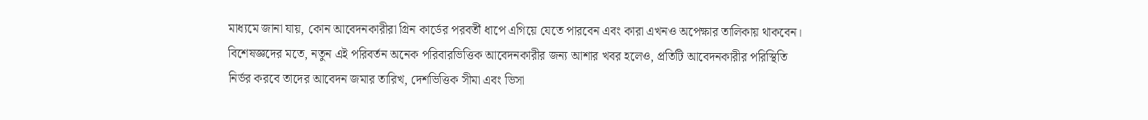মাধ্যমে জানা যায়, কোন আবেদনকারীরা গ্রিন কার্ডের পরবর্তী ধাপে এগিয়ে যেতে পারবেন এবং কারা এখনও অপেক্ষার তালিকায় থাকবেন। বিশেষজ্ঞদের মতে, নতুন এই পরিবর্তন অনেক পরিবারভিত্তিক আবেদনকারীর জন্য আশার খবর হলেও, প্রতিটি আবেদনকারীর পরিস্থিতি নির্ভর করবে তাদের আবেদন জমার তারিখ, দেশভিত্তিক সীমা এবং ভিসা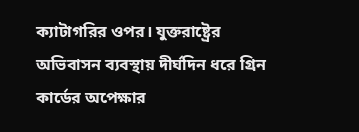ক্যাটাগরির ওপর। যুক্তরাষ্ট্রের অভিবাসন ব্যবস্থায় দীর্ঘদিন ধরে গ্রিন কার্ডের অপেক্ষার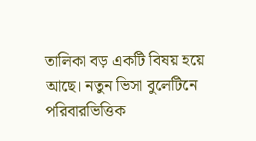তালিকা বড় একটি বিষয় হয়ে আছে। নতুন ভিসা বুলেটিনে পরিবারভিত্তিক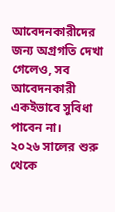আবেদনকারীদের জন্য অগ্রগতি দেখা গেলেও, সব আবেদনকারী একইভাবে সুবিধা পাবেন না।
২০২৬ সালের শুরু থেকে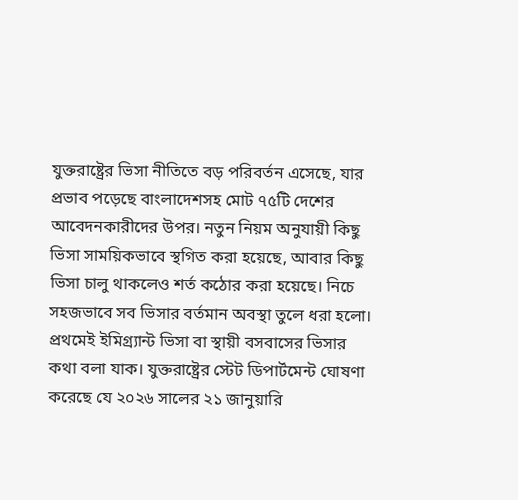যুক্তরাষ্ট্রের ভিসা নীতিতে বড় পরিবর্তন এসেছে, যার প্রভাব পড়েছে বাংলাদেশসহ মোট ৭৫টি দেশের আবেদনকারীদের উপর। নতুন নিয়ম অনুযায়ী কিছু ভিসা সাময়িকভাবে স্থগিত করা হয়েছে, আবার কিছু ভিসা চালু থাকলেও শর্ত কঠোর করা হয়েছে। নিচে সহজভাবে সব ভিসার বর্তমান অবস্থা তুলে ধরা হলো। প্রথমেই ইমিগ্র্যান্ট ভিসা বা স্থায়ী বসবাসের ভিসার কথা বলা যাক। যুক্তরাষ্ট্রের স্টেট ডিপার্টমেন্ট ঘোষণা করেছে যে ২০২৬ সালের ২১ জানুয়ারি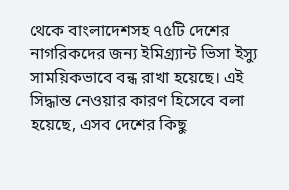থেকে বাংলাদেশসহ ৭৫টি দেশের নাগরিকদের জন্য ইমিগ্র্যান্ট ভিসা ইস্যু সাময়িকভাবে বন্ধ রাখা হয়েছে। এই সিদ্ধান্ত নেওয়ার কারণ হিসেবে বলা হয়েছে, এসব দেশের কিছু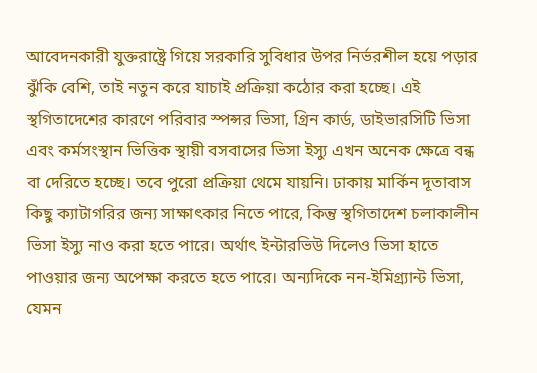আবেদনকারী যুক্তরাষ্ট্রে গিয়ে সরকারি সুবিধার উপর নির্ভরশীল হয়ে পড়ার ঝুঁকি বেশি, তাই নতুন করে যাচাই প্রক্রিয়া কঠোর করা হচ্ছে। এই স্থগিতাদেশের কারণে পরিবার স্পন্সর ভিসা, গ্রিন কার্ড, ডাইভারসিটি ভিসা এবং কর্মসংস্থান ভিত্তিক স্থায়ী বসবাসের ভিসা ইস্যু এখন অনেক ক্ষেত্রে বন্ধ বা দেরিতে হচ্ছে। তবে পুরো প্রক্রিয়া থেমে যায়নি। ঢাকায় মার্কিন দূতাবাস কিছু ক্যাটাগরির জন্য সাক্ষাৎকার নিতে পারে, কিন্তু স্থগিতাদেশ চলাকালীন ভিসা ইস্যু নাও করা হতে পারে। অর্থাৎ ইন্টারভিউ দিলেও ভিসা হাতে পাওয়ার জন্য অপেক্ষা করতে হতে পারে। অন্যদিকে নন-ইমিগ্র্যান্ট ভিসা, যেমন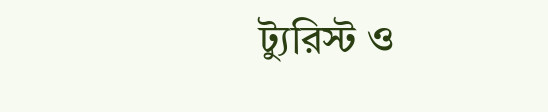ট্যুরিস্ট ও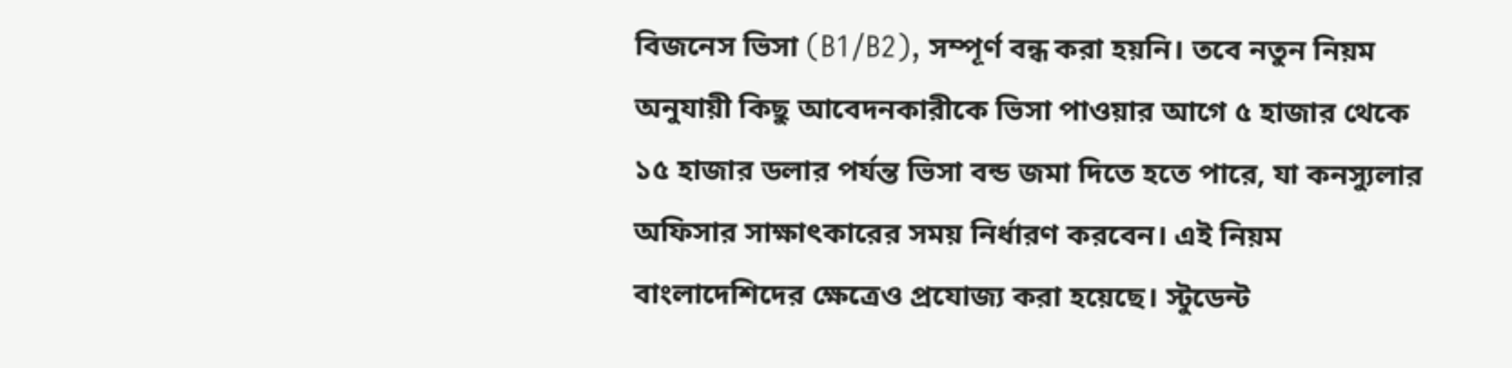বিজনেস ভিসা (B1/B2), সম্পূর্ণ বন্ধ করা হয়নি। তবে নতুন নিয়ম অনুযায়ী কিছু আবেদনকারীকে ভিসা পাওয়ার আগে ৫ হাজার থেকে ১৫ হাজার ডলার পর্যন্ত ভিসা বন্ড জমা দিতে হতে পারে, যা কনস্যুলার অফিসার সাক্ষাৎকারের সময় নির্ধারণ করবেন। এই নিয়ম বাংলাদেশিদের ক্ষেত্রেও প্রযোজ্য করা হয়েছে। স্টুডেন্ট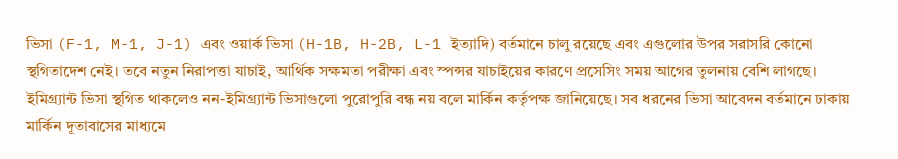ভিসা (F-1, M-1, J-1) এবং ওয়ার্ক ভিসা (H-1B, H-2B, L-1 ইত্যাদি) বর্তমানে চালু রয়েছে এবং এগুলোর উপর সরাসরি কোনো স্থগিতাদেশ নেই। তবে নতুন নিরাপত্তা যাচাই, আর্থিক সক্ষমতা পরীক্ষা এবং স্পন্সর যাচাইয়ের কারণে প্রসেসিং সময় আগের তুলনায় বেশি লাগছে। ইমিগ্র্যান্ট ভিসা স্থগিত থাকলেও নন-ইমিগ্র্যান্ট ভিসাগুলো পুরোপুরি বন্ধ নয় বলে মার্কিন কর্তৃপক্ষ জানিয়েছে। সব ধরনের ভিসা আবেদন বর্তমানে ঢাকায় মার্কিন দূতাবাসের মাধ্যমে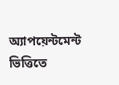অ্যাপয়েন্টমেন্ট ভিত্তিতে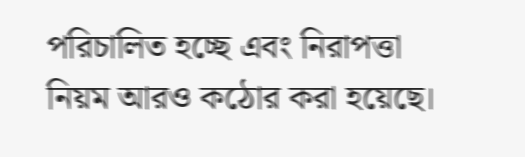পরিচালিত হচ্ছে এবং নিরাপত্তা নিয়ম আরও কঠোর করা হয়েছে।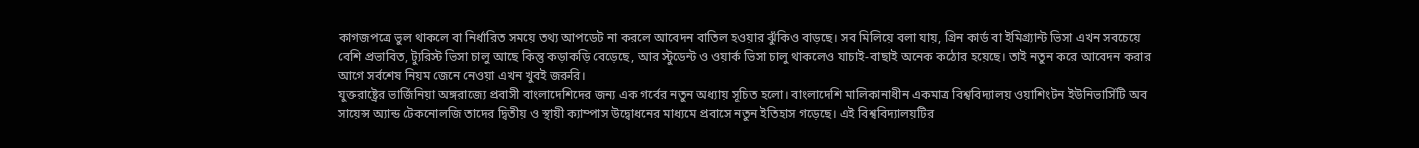কাগজপত্রে ভুল থাকলে বা নির্ধারিত সময়ে তথ্য আপডেট না করলে আবেদন বাতিল হওয়ার ঝুঁকিও বাড়ছে। সব মিলিয়ে বলা যায়, গ্রিন কার্ড বা ইমিগ্র্যান্ট ভিসা এখন সবচেয়ে বেশি প্রভাবিত, ট্যুরিস্ট ভিসা চালু আছে কিন্তু কড়াকড়ি বেড়েছে, আর স্টুডেন্ট ও ওয়ার্ক ভিসা চালু থাকলেও যাচাই-বাছাই অনেক কঠোর হয়েছে। তাই নতুন করে আবেদন করার আগে সর্বশেষ নিয়ম জেনে নেওয়া এখন খুবই জরুরি।
যুক্তরাষ্ট্রের ভার্জিনিয়া অঙ্গরাজ্যে প্রবাসী বাংলাদেশিদের জন্য এক গর্বের নতুন অধ্যায় সূচিত হলো। বাংলাদেশি মালিকানাধীন একমাত্র বিশ্ববিদ্যালয় ওয়াশিংটন ইউনিভার্সিটি অব সায়েন্স অ্যান্ড টেকনোলজি তাদের দ্বিতীয় ও স্থায়ী ক্যাম্পাস উদ্বোধনের মাধ্যমে প্রবাসে নতুন ইতিহাস গড়েছে। এই বিশ্ববিদ্যালয়টির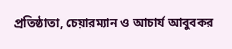প্রতিষ্ঠাতা, চেয়ারম্যান ও আচার্য আবুবকর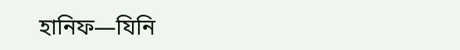হানিফ—যিনি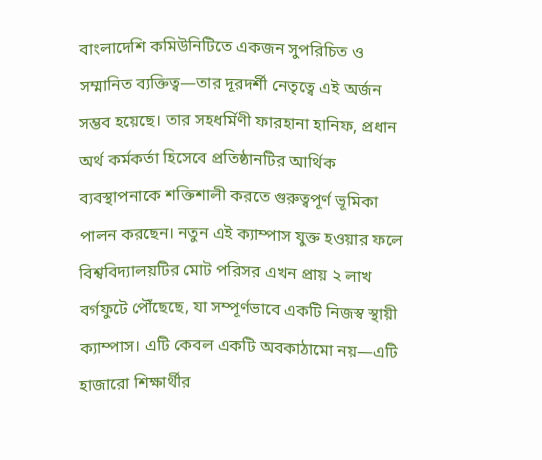বাংলাদেশি কমিউনিটিতে একজন সুপরিচিত ও সম্মানিত ব্যক্তিত্ব—তার দূরদর্শী নেতৃত্বে এই অর্জন সম্ভব হয়েছে। তার সহধর্মিণী ফারহানা হানিফ, প্রধান অর্থ কর্মকর্তা হিসেবে প্রতিষ্ঠানটির আর্থিক ব্যবস্থাপনাকে শক্তিশালী করতে গুরুত্বপূর্ণ ভূমিকা পালন করছেন। নতুন এই ক্যাম্পাস যুক্ত হওয়ার ফলে বিশ্ববিদ্যালয়টির মোট পরিসর এখন প্রায় ২ লাখ বর্গফুটে পৌঁছেছে, যা সম্পূর্ণভাবে একটি নিজস্ব স্থায়ী ক্যাম্পাস। এটি কেবল একটি অবকাঠামো নয়—এটি হাজারো শিক্ষার্থীর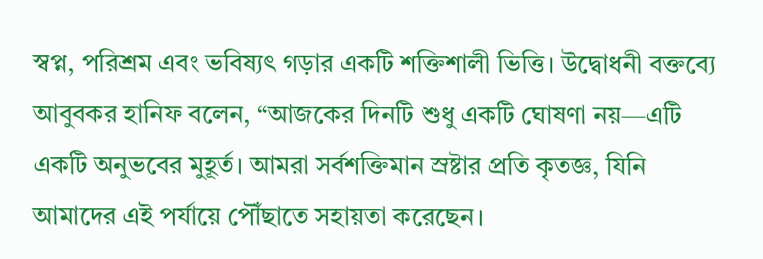স্বপ্ন, পরিশ্রম এবং ভবিষ্যৎ গড়ার একটি শক্তিশালী ভিত্তি। উদ্বোধনী বক্তব্যে আবুবকর হানিফ বলেন, “আজকের দিনটি শুধু একটি ঘোষণা নয়—এটি একটি অনুভবের মুহূর্ত। আমরা সর্বশক্তিমান স্রষ্টার প্রতি কৃতজ্ঞ, যিনি আমাদের এই পর্যায়ে পৌঁছাতে সহায়তা করেছেন।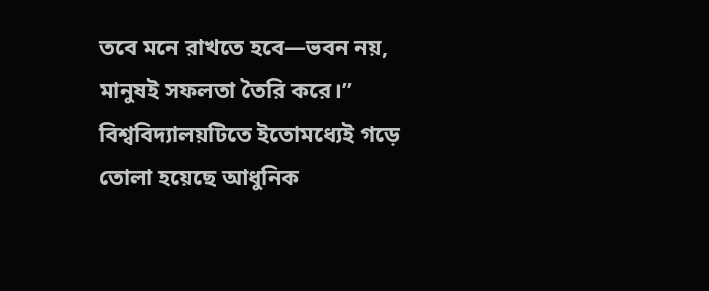তবে মনে রাখতে হবে—ভবন নয়, মানুষই সফলতা তৈরি করে।” বিশ্ববিদ্যালয়টিতে ইতোমধ্যেই গড়ে তোলা হয়েছে আধুনিক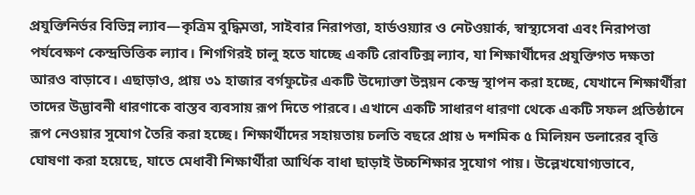প্রযুক্তিনির্ভর বিভিন্ন ল্যাব—কৃত্রিম বুদ্ধিমত্তা, সাইবার নিরাপত্তা, হার্ডওয়্যার ও নেটওয়ার্ক, স্বাস্থ্যসেবা এবং নিরাপত্তা পর্যবেক্ষণ কেন্দ্রভিত্তিক ল্যাব। শিগগিরই চালু হতে যাচ্ছে একটি রোবটিক্স ল্যাব, যা শিক্ষার্থীদের প্রযুক্তিগত দক্ষতা আরও বাড়াবে। এছাড়াও, প্রায় ৩১ হাজার বর্গফুটের একটি উদ্যোক্তা উন্নয়ন কেন্দ্র স্থাপন করা হচ্ছে, যেখানে শিক্ষার্থীরা তাদের উদ্ভাবনী ধারণাকে বাস্তব ব্যবসায় রূপ দিতে পারবে। এখানে একটি সাধারণ ধারণা থেকে একটি সফল প্রতিষ্ঠানে রূপ নেওয়ার সুযোগ তৈরি করা হচ্ছে। শিক্ষার্থীদের সহায়তায় চলতি বছরে প্রায় ৬ দশমিক ৫ মিলিয়ন ডলারের বৃত্তি ঘোষণা করা হয়েছে, যাতে মেধাবী শিক্ষার্থীরা আর্থিক বাধা ছাড়াই উচ্চশিক্ষার সুযোগ পায়। উল্লেখযোগ্যভাবে,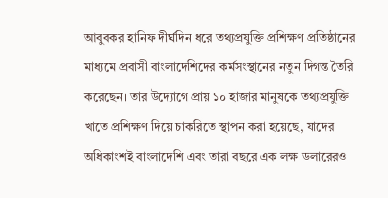আবুবকর হানিফ দীর্ঘদিন ধরে তথ্যপ্রযুক্তি প্রশিক্ষণ প্রতিষ্ঠানের মাধ্যমে প্রবাসী বাংলাদেশিদের কর্মসংস্থানের নতুন দিগন্ত তৈরি করেছেন। তার উদ্যোগে প্রায় ১০ হাজার মানুষকে তথ্যপ্রযুক্তি খাতে প্রশিক্ষণ দিয়ে চাকরিতে স্থাপন করা হয়েছে, যাদের অধিকাংশই বাংলাদেশি এবং তারা বছরে এক লক্ষ ডলারেরও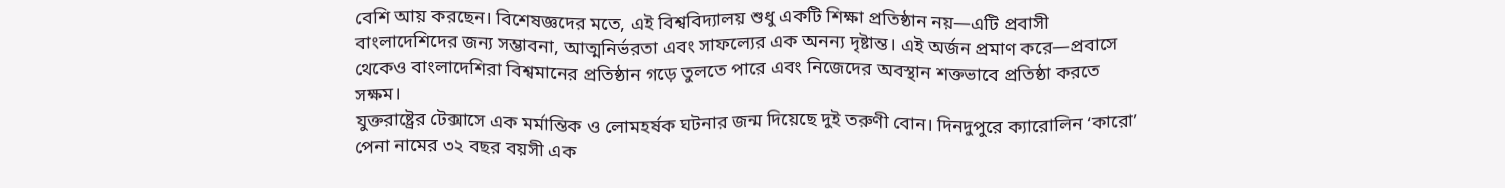বেশি আয় করছেন। বিশেষজ্ঞদের মতে, এই বিশ্ববিদ্যালয় শুধু একটি শিক্ষা প্রতিষ্ঠান নয়—এটি প্রবাসী বাংলাদেশিদের জন্য সম্ভাবনা, আত্মনির্ভরতা এবং সাফল্যের এক অনন্য দৃষ্টান্ত। এই অর্জন প্রমাণ করে—প্রবাসে থেকেও বাংলাদেশিরা বিশ্বমানের প্রতিষ্ঠান গড়ে তুলতে পারে এবং নিজেদের অবস্থান শক্তভাবে প্রতিষ্ঠা করতে সক্ষম।
যুক্তরাষ্ট্রের টেক্সাসে এক মর্মান্তিক ও লোমহর্ষক ঘটনার জন্ম দিয়েছে দুই তরুণী বোন। দিনদুপুরে ক্যারোলিন ‘কারো’ পেনা নামের ৩২ বছর বয়সী এক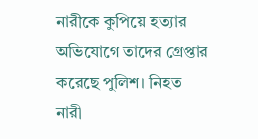নারীকে কুপিয়ে হত্যার অভিযোগে তাদের গ্রেপ্তার করেছে পুলিশ। নিহত নারী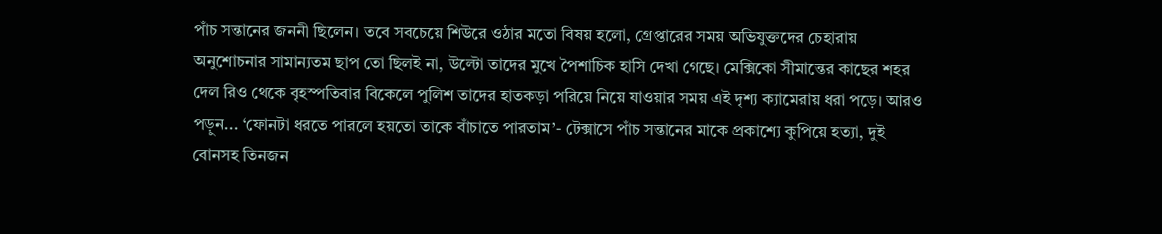পাঁচ সন্তানের জননী ছিলেন। তবে সবচেয়ে শিউরে ওঠার মতো বিষয় হলো, গ্রেপ্তারের সময় অভিযুক্তদের চেহারায় অনুশোচনার সামান্যতম ছাপ তো ছিলই না, উল্টো তাদের মুখে পৈশাচিক হাসি দেখা গেছে। মেক্সিকো সীমান্তের কাছের শহর দেল রিও থেকে বৃহস্পতিবার বিকেলে পুলিশ তাদের হাতকড়া পরিয়ে নিয়ে যাওয়ার সময় এই দৃশ্য ক্যামেরায় ধরা পড়ে। আরও পড়ুন... ‘ফোনটা ধরতে পারলে হয়তো তাকে বাঁচাতে পারতাম’- টেক্সাসে পাঁচ সন্তানের মাকে প্রকাশ্যে কুপিয়ে হত্যা, দুই বোনসহ তিনজন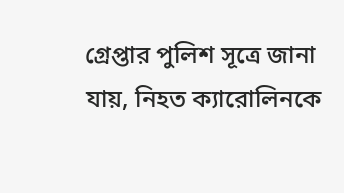গ্রেপ্তার পুলিশ সূত্রে জানা যায়, নিহত ক্যারোলিনকে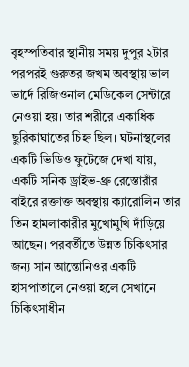বৃহস্পতিবার স্থানীয় সময় দুপুর ২টার পরপরই গুরুতর জখম অবস্থায় ভাল ভার্দে রিজিওনাল মেডিকেল সেন্টারে নেওয়া হয়। তার শরীরে একাধিক ছুরিকাঘাতের চিহ্ন ছিল। ঘটনাস্থলের একটি ভিডিও ফুটেজে দেখা যায়, একটি সনিক ড্রাইভ-থ্রু রেস্তোরাঁর বাইরে রক্তাক্ত অবস্থায় ক্যারোলিন তার তিন হামলাকারীর মুখোমুখি দাঁড়িয়ে আছেন। পরবর্তীতে উন্নত চিকিৎসার জন্য সান আন্তোনিওর একটি হাসপাতালে নেওয়া হলে সেখানে চিকিৎসাধীন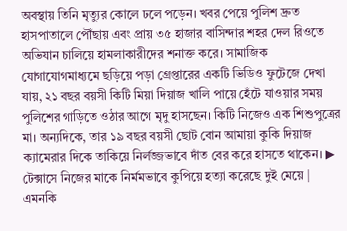অবস্থায় তিনি মৃত্যুর কোলে ঢলে পড়েন। খবর পেয়ে পুলিশ দ্রুত হাসপাতালে পৌঁছায় এবং প্রায় ৩৫ হাজার বাসিন্দার শহর দেল রিওতে অভিযান চালিয়ে হামলাকারীদের শনাক্ত করে। সামাজিক যোগাযোগমাধ্যমে ছড়িয়ে পড়া গ্রেপ্তারের একটি ভিডিও ফুটেজে দেখা যায়, ২১ বছর বয়সী কিটি মিয়া দিয়াজ খালি পায়ে হেঁটে যাওয়ার সময় পুলিশের গাড়িতে ওঠার আগে মৃদু হাসছেন। কিটি নিজেও এক শিশুপুত্রের মা। অন্যদিকে, তার ১৯ বছর বয়সী ছোট বোন আমায়া কুকি দিয়াজ ক্যামেরার দিকে তাকিয়ে নির্লজ্জভাবে দাঁত বের করে হাসতে থাকেন। ▶ টেক্সাসে নিজের মাকে নির্মমভাবে কুপিয়ে হত্যা করেছে দুই মেয়ে | এমনকি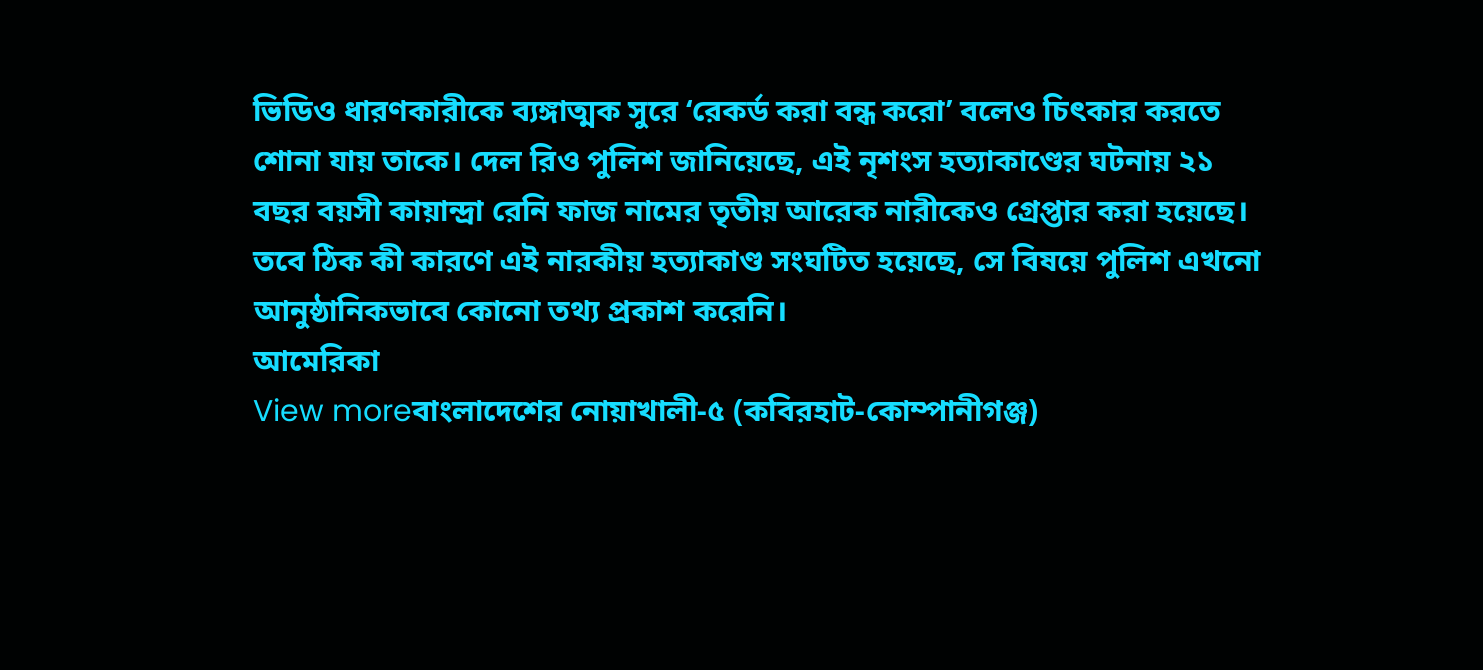ভিডিও ধারণকারীকে ব্যঙ্গাত্মক সুরে ‘রেকর্ড করা বন্ধ করো’ বলেও চিৎকার করতে শোনা যায় তাকে। দেল রিও পুলিশ জানিয়েছে, এই নৃশংস হত্যাকাণ্ডের ঘটনায় ২১ বছর বয়সী কায়ান্দ্রা রেনি ফাজ নামের তৃতীয় আরেক নারীকেও গ্রেপ্তার করা হয়েছে। তবে ঠিক কী কারণে এই নারকীয় হত্যাকাণ্ড সংঘটিত হয়েছে, সে বিষয়ে পুলিশ এখনো আনুষ্ঠানিকভাবে কোনো তথ্য প্রকাশ করেনি।
আমেরিকা
View moreবাংলাদেশের নোয়াখালী-৫ (কবিরহাট-কোম্পানীগঞ্জ)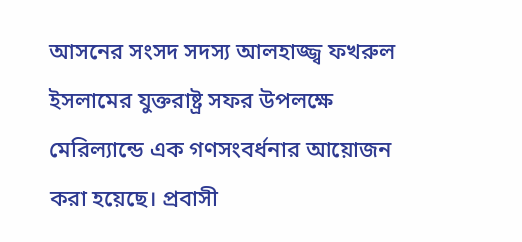আসনের সংসদ সদস্য আলহাজ্জ্ব ফখরুল ইসলামের যুক্তরাষ্ট্র সফর উপলক্ষে মেরিল্যান্ডে এক গণসংবর্ধনার আয়োজন করা হয়েছে। প্রবাসী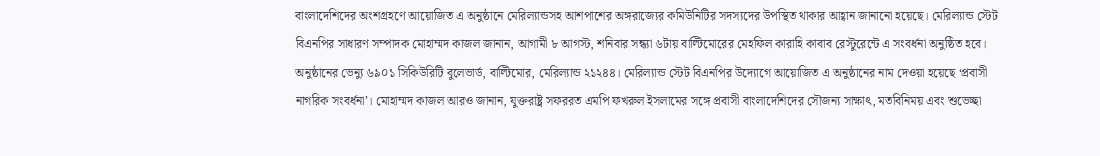বাংলাদেশিদের অংশগ্রহণে আয়োজিত এ অনুষ্ঠানে মেরিল্যান্ডসহ আশপাশের অঙ্গরাজ্যের কমিউনিটির সদস্যদের উপস্থিত থাকার আহ্বান জানানো হয়েছে। মেরিল্যান্ড স্টেট বিএনপির সাধারণ সম্পাদক মোহাম্মদ কাজল জানান, আগামী ৮ আগস্ট, শনিবার সন্ধ্যা ৬টায় বাল্টিমোরের মেহফিল কারাহি কাবাব রেস্টুরেন্টে এ সংবর্ধনা অনুষ্ঠিত হবে। অনুষ্ঠানের ভেন্যু ৬৯০১ সিকিউরিটি বুলেভার্ড, বাল্টিমোর, মেরিল্যান্ড ২১২৪৪। মেরিল্যান্ড স্টেট বিএনপির উদ্যোগে আয়োজিত এ অনুষ্ঠানের নাম দেওয়া হয়েছে ‘প্রবাসী নাগরিক সংবর্ধনা’। মোহাম্মদ কাজল আরও জানান, যুক্তরাষ্ট্র সফররত এমপি ফখরুল ইসলামের সঙ্গে প্রবাসী বাংলাদেশিদের সৌজন্য সাক্ষাৎ, মতবিনিময় এবং শুভেচ্ছা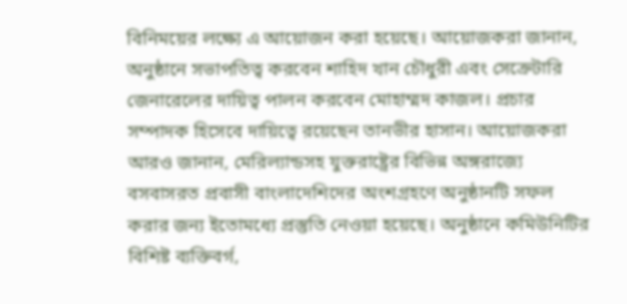বিনিময়ের লক্ষ্যে এ আয়োজন করা হয়েছে। আয়োজকরা জানান, অনুষ্ঠানে সভাপতিত্ব করবেন শাহিদ খান চৌধুরী এবং সেক্রেটারি জেনারেলের দায়িত্ব পালন করবেন মোহাম্মদ কাজল। প্রচার সম্পাদক হিসেবে দায়িত্বে রয়েছেন তানভীর হাসান। আয়োজকরা আরও জানান, মেরিল্যান্ডসহ যুক্তরাষ্ট্রের বিভিন্ন অঙ্গরাজ্যে বসবাসরত প্রবাসী বাংলাদেশিদের অংশগ্রহণে অনুষ্ঠানটি সফল করার জন্য ইতোমধ্যে প্রস্তুতি নেওয়া হয়েছে। অনুষ্ঠানে কমিউনিটির বিশিষ্ট ব্যক্তিবর্গ,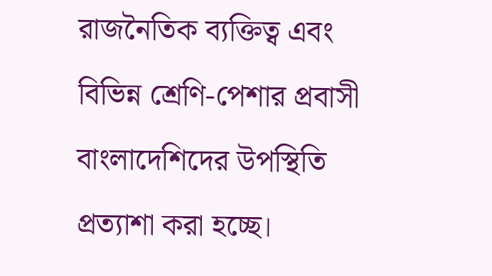রাজনৈতিক ব্যক্তিত্ব এবং বিভিন্ন শ্রেণি-পেশার প্রবাসী বাংলাদেশিদের উপস্থিতি প্রত্যাশা করা হচ্ছে।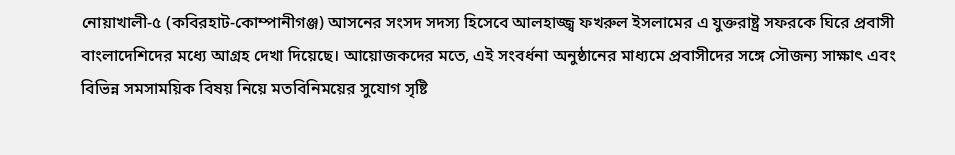নোয়াখালী-৫ (কবিরহাট-কোম্পানীগঞ্জ) আসনের সংসদ সদস্য হিসেবে আলহাজ্জ্ব ফখরুল ইসলামের এ যুক্তরাষ্ট্র সফরকে ঘিরে প্রবাসী বাংলাদেশিদের মধ্যে আগ্রহ দেখা দিয়েছে। আয়োজকদের মতে, এই সংবর্ধনা অনুষ্ঠানের মাধ্যমে প্রবাসীদের সঙ্গে সৌজন্য সাক্ষাৎ এবং বিভিন্ন সমসাময়িক বিষয় নিয়ে মতবিনিময়ের সুযোগ সৃষ্টি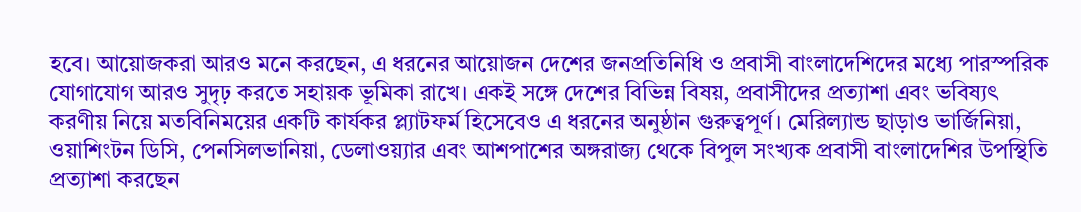হবে। আয়োজকরা আরও মনে করছেন, এ ধরনের আয়োজন দেশের জনপ্রতিনিধি ও প্রবাসী বাংলাদেশিদের মধ্যে পারস্পরিক যোগাযোগ আরও সুদৃঢ় করতে সহায়ক ভূমিকা রাখে। একই সঙ্গে দেশের বিভিন্ন বিষয়, প্রবাসীদের প্রত্যাশা এবং ভবিষ্যৎ করণীয় নিয়ে মতবিনিময়ের একটি কার্যকর প্ল্যাটফর্ম হিসেবেও এ ধরনের অনুষ্ঠান গুরুত্বপূর্ণ। মেরিল্যান্ড ছাড়াও ভার্জিনিয়া, ওয়াশিংটন ডিসি, পেনসিলভানিয়া, ডেলাওয়্যার এবং আশপাশের অঙ্গরাজ্য থেকে বিপুল সংখ্যক প্রবাসী বাংলাদেশির উপস্থিতি প্রত্যাশা করছেন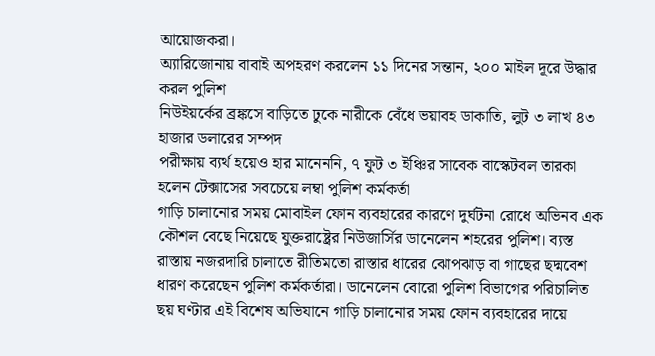আয়োজকরা।
অ্যারিজোনায় বাবাই অপহরণ করলেন ১১ দিনের সন্তান, ২০০ মাইল দূরে উদ্ধার করল পুলিশ
নিউইয়র্কের ব্রঙ্কসে বাড়িতে ঢুকে নারীকে বেঁধে ভয়াবহ ডাকাতি, লুট ৩ লাখ ৪৩ হাজার ডলারের সম্পদ
পরীক্ষায় ব্যর্থ হয়েও হার মানেননি, ৭ ফুট ৩ ইঞ্চির সাবেক বাস্কেটবল তারকা হলেন টেক্সাসের সবচেয়ে লম্বা পুলিশ কর্মকর্তা
গাড়ি চালানোর সময় মোবাইল ফোন ব্যবহারের কারণে দুর্ঘটনা রোধে অভিনব এক কৌশল বেছে নিয়েছে যুক্তরাষ্ট্রের নিউজার্সির ডানেলেন শহরের পুলিশ। ব্যস্ত রাস্তায় নজরদারি চালাতে রীতিমতো রাস্তার ধারের ঝোপঝাড় বা গাছের ছদ্মবেশ ধারণ করেছেন পুলিশ কর্মকর্তারা। ডানেলেন বোরো পুলিশ বিভাগের পরিচালিত ছয় ঘণ্টার এই বিশেষ অভিযানে গাড়ি চালানোর সময় ফোন ব্যবহারের দায়ে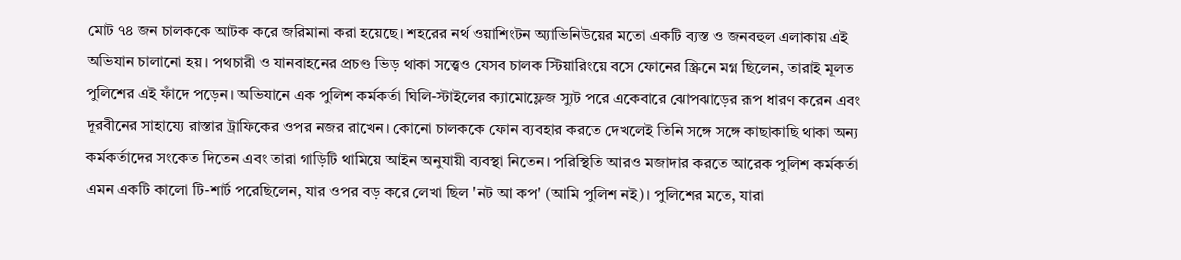মোট ৭৪ জন চালককে আটক করে জরিমানা করা হয়েছে। শহরের নর্থ ওয়াশিংটন অ্যাভিনিউয়ের মতো একটি ব্যস্ত ও জনবহুল এলাকায় এই অভিযান চালানো হয়। পথচারী ও যানবাহনের প্রচণ্ড ভিড় থাকা সত্ত্বেও যেসব চালক স্টিয়ারিংয়ে বসে ফোনের স্ক্রিনে মগ্ন ছিলেন, তারাই মূলত পুলিশের এই ফাঁদে পড়েন। অভিযানে এক পুলিশ কর্মকর্তা ঘিলি-স্টাইলের ক্যামোফ্লেজ স্যুট পরে একেবারে ঝোপঝাড়ের রূপ ধারণ করেন এবং দূরবীনের সাহায্যে রাস্তার ট্রাফিকের ওপর নজর রাখেন। কোনো চালককে ফোন ব্যবহার করতে দেখলেই তিনি সঙ্গে সঙ্গে কাছাকাছি থাকা অন্য কর্মকর্তাদের সংকেত দিতেন এবং তারা গাড়িটি থামিয়ে আইন অনুযায়ী ব্যবস্থা নিতেন। পরিস্থিতি আরও মজাদার করতে আরেক পুলিশ কর্মকর্তা এমন একটি কালো টি-শার্ট পরেছিলেন, যার ওপর বড় করে লেখা ছিল 'নট আ কপ' (আমি পুলিশ নই)। পুলিশের মতে, যারা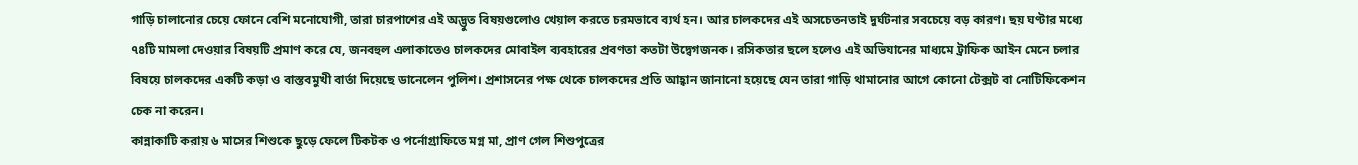গাড়ি চালানোর চেয়ে ফোনে বেশি মনোযোগী, তারা চারপাশের এই অদ্ভুত বিষয়গুলোও খেয়াল করতে চরমভাবে ব্যর্থ হন। আর চালকদের এই অসচেতনতাই দুর্ঘটনার সবচেয়ে বড় কারণ। ছয় ঘণ্টার মধ্যে ৭৪টি মামলা দেওয়ার বিষয়টি প্রমাণ করে যে, জনবহুল এলাকাতেও চালকদের মোবাইল ব্যবহারের প্রবণতা কতটা উদ্বেগজনক। রসিকতার ছলে হলেও এই অভিযানের মাধ্যমে ট্রাফিক আইন মেনে চলার বিষয়ে চালকদের একটি কড়া ও বাস্তবমুখী বার্তা দিয়েছে ডানেলেন পুলিশ। প্রশাসনের পক্ষ থেকে চালকদের প্রতি আহ্বান জানানো হয়েছে যেন তারা গাড়ি থামানোর আগে কোনো টেক্সট বা নোটিফিকেশন চেক না করেন।
কান্নাকাটি করায় ৬ মাসের শিশুকে ছুড়ে ফেলে টিকটক ও পর্নোগ্রাফিতে মগ্ন মা, প্রাণ গেল শিশুপুত্রের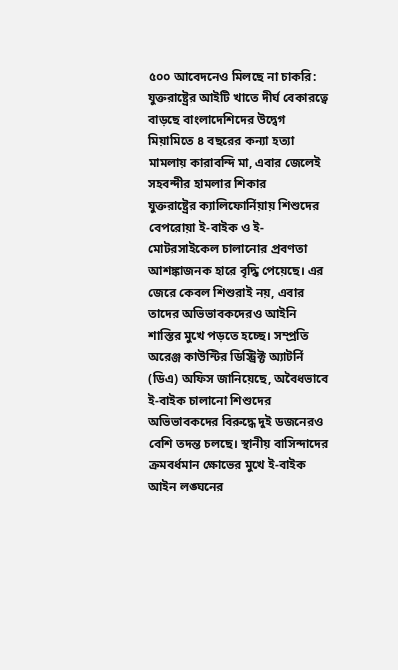৫০০ আবেদনেও মিলছে না চাকরি: যুক্তরাষ্ট্রের আইটি খাতে দীর্ঘ বেকারত্বে বাড়ছে বাংলাদেশিদের উদ্বেগ
মিয়ামিতে ৪ বছরের কন্যা হত্যা মামলায় কারাবন্দি মা, এবার জেলেই সহবন্দীর হামলার শিকার
যুক্তরাষ্ট্রের ক্যালিফোর্নিয়ায় শিশুদের বেপরোয়া ই-বাইক ও ই-মোটরসাইকেল চালানোর প্রবণতা আশঙ্কাজনক হারে বৃদ্ধি পেয়েছে। এর জেরে কেবল শিশুরাই নয়, এবার তাদের অভিভাবকদেরও আইনি শাস্তির মুখে পড়তে হচ্ছে। সম্প্রতি অরেঞ্জ কাউন্টির ডিস্ট্রিক্ট অ্যাটর্নি (ডিএ) অফিস জানিয়েছে, অবৈধভাবে ই-বাইক চালানো শিশুদের অভিভাবকদের বিরুদ্ধে দুই ডজনেরও বেশি তদন্ত চলছে। স্থানীয় বাসিন্দাদের ক্রমবর্ধমান ক্ষোভের মুখে ই-বাইক আইন লঙ্ঘনের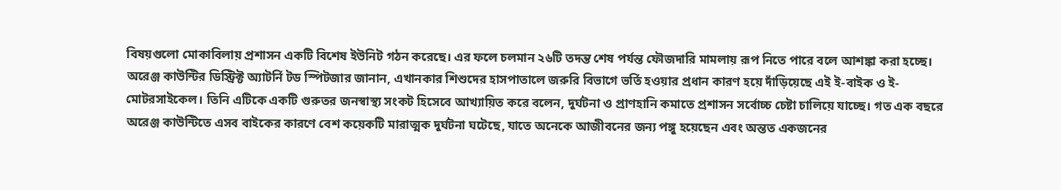বিষয়গুলো মোকাবিলায় প্রশাসন একটি বিশেষ ইউনিট গঠন করেছে। এর ফলে চলমান ২৬টি তদন্ত শেষ পর্যন্ত ফৌজদারি মামলায় রূপ নিতে পারে বলে আশঙ্কা করা হচ্ছে। অরেঞ্জ কাউন্টির ডিস্ট্রিক্ট অ্যাটর্নি টড স্পিটজার জানান, এখানকার শিশুদের হাসপাতালে জরুরি বিভাগে ভর্তি হওয়ার প্রধান কারণ হয়ে দাঁড়িয়েছে এই ই-বাইক ও ই-মোটরসাইকেল। তিনি এটিকে একটি গুরুতর জনস্বাস্থ্য সংকট হিসেবে আখ্যায়িত করে বলেন, দুর্ঘটনা ও প্রাণহানি কমাতে প্রশাসন সর্বোচ্চ চেষ্টা চালিয়ে যাচ্ছে। গত এক বছরে অরেঞ্জ কাউন্টিতে এসব বাইকের কারণে বেশ কয়েকটি মারাত্মক দুর্ঘটনা ঘটেছে, যাতে অনেকে আজীবনের জন্য পঙ্গু হয়েছেন এবং অন্তত একজনের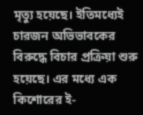মৃত্যু হয়েছে। ইতিমধ্যেই চারজন অভিভাবকের বিরুদ্ধে বিচার প্রক্রিয়া শুরু হয়েছে। এর মধ্যে এক কিশোরের ই-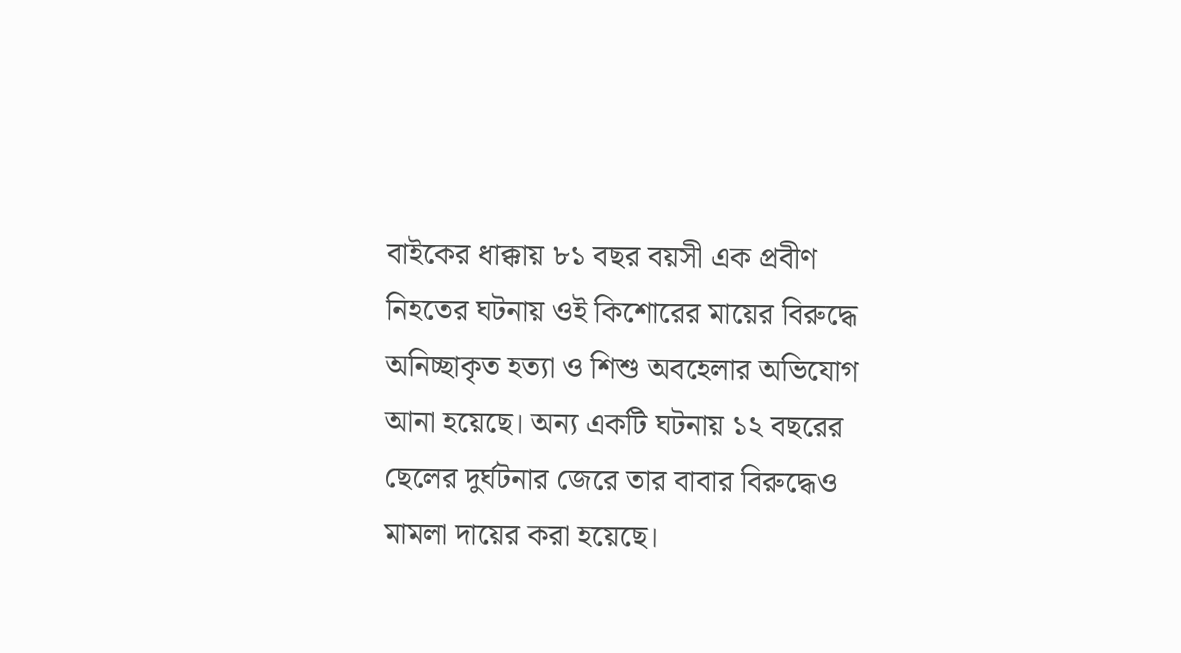বাইকের ধাক্কায় ৮১ বছর বয়সী এক প্রবীণ নিহতের ঘটনায় ওই কিশোরের মায়ের বিরুদ্ধে অনিচ্ছাকৃত হত্যা ও শিশু অবহেলার অভিযোগ আনা হয়েছে। অন্য একটি ঘটনায় ১২ বছরের ছেলের দুর্ঘটনার জেরে তার বাবার বিরুদ্ধেও মামলা দায়ের করা হয়েছে।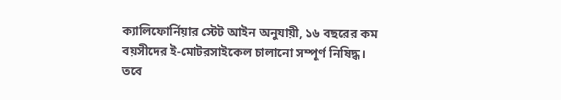ক্যালিফোর্নিয়ার স্টেট আইন অনুযায়ী, ১৬ বছরের কম বয়সীদের ই-মোটরসাইকেল চালানো সম্পূর্ণ নিষিদ্ধ। তবে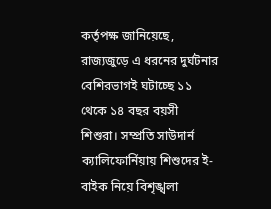কর্তৃপক্ষ জানিয়েছে, রাজ্যজুড়ে এ ধরনের দুর্ঘটনার বেশিরভাগই ঘটাচ্ছে ১১ থেকে ১৪ বছর বয়সী শিশুরা। সম্প্রতি সাউদার্ন ক্যালিফোর্নিয়ায় শিশুদের ই-বাইক নিয়ে বিশৃঙ্খলা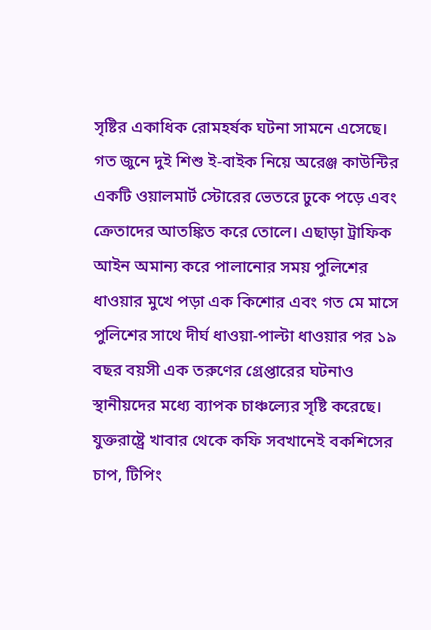সৃষ্টির একাধিক রোমহর্ষক ঘটনা সামনে এসেছে। গত জুনে দুই শিশু ই-বাইক নিয়ে অরেঞ্জ কাউন্টির একটি ওয়ালমার্ট স্টোরের ভেতরে ঢুকে পড়ে এবং ক্রেতাদের আতঙ্কিত করে তোলে। এছাড়া ট্রাফিক আইন অমান্য করে পালানোর সময় পুলিশের ধাওয়ার মুখে পড়া এক কিশোর এবং গত মে মাসে পুলিশের সাথে দীর্ঘ ধাওয়া-পাল্টা ধাওয়ার পর ১৯ বছর বয়সী এক তরুণের গ্রেপ্তারের ঘটনাও স্থানীয়দের মধ্যে ব্যাপক চাঞ্চল্যের সৃষ্টি করেছে।
যুক্তরাষ্ট্রে খাবার থেকে কফি সবখানেই বকশিসের চাপ, টিপিং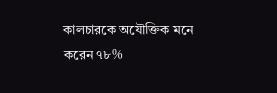কালচারকে অযৌক্তিক মনে করেন ৭৮%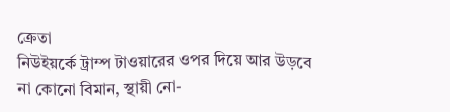ক্রেতা
নিউইয়র্কে ট্রাম্প টাওয়ারের ওপর দিয়ে আর উড়বে না কোনো বিমান, স্থায়ী নো-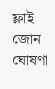ফ্লাই জোন ঘোষণা